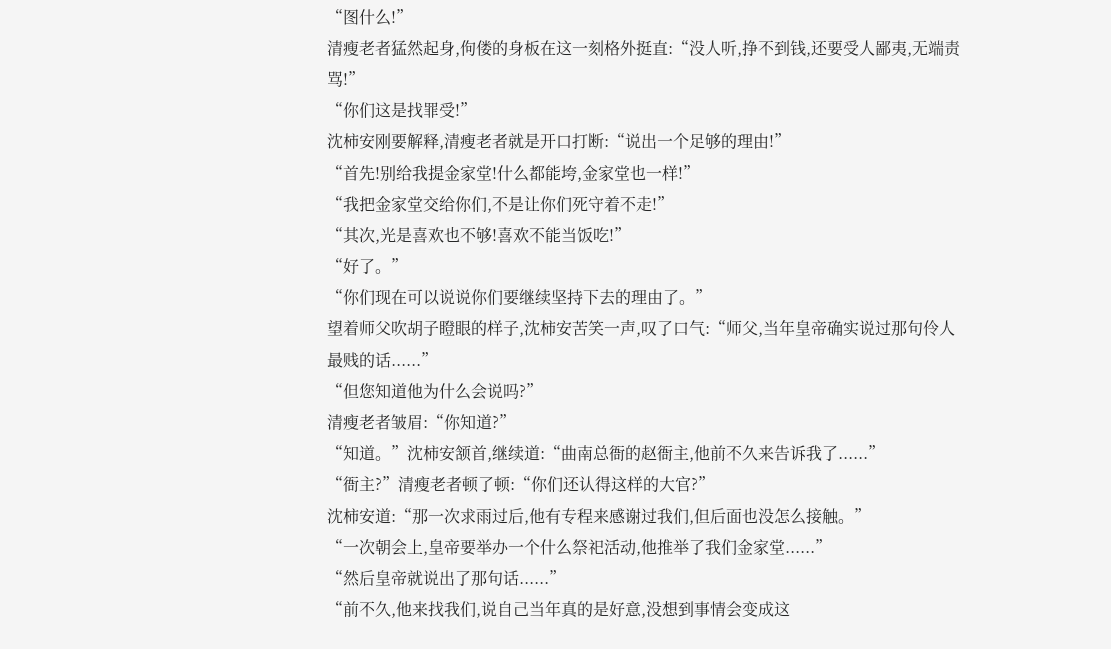“图什么!”
清瘦老者猛然起身,佝偻的身板在这一刻格外挺直:“没人听,挣不到钱,还要受人鄙夷,无端责骂!”
“你们这是找罪受!”
沈柿安刚要解释,清瘦老者就是开口打断:“说出一个足够的理由!”
“首先!别给我提金家堂!什么都能垮,金家堂也一样!”
“我把金家堂交给你们,不是让你们死守着不走!”
“其次,光是喜欢也不够!喜欢不能当饭吃!”
“好了。”
“你们现在可以说说你们要继续坚持下去的理由了。”
望着师父吹胡子瞪眼的样子,沈柿安苦笑一声,叹了口气:“师父,当年皇帝确实说过那句伶人最贱的话......”
“但您知道他为什么会说吗?”
清瘦老者皱眉:“你知道?”
“知道。”沈柿安颔首,继续道:“曲南总衙的赵衙主,他前不久来告诉我了......”
“衙主?”清瘦老者顿了顿:“你们还认得这样的大官?”
沈柿安道:“那一次求雨过后,他有专程来感谢过我们,但后面也没怎么接触。”
“一次朝会上,皇帝要举办一个什么祭祀活动,他推举了我们金家堂......”
“然后皇帝就说出了那句话......”
“前不久,他来找我们,说自己当年真的是好意,没想到事情会变成这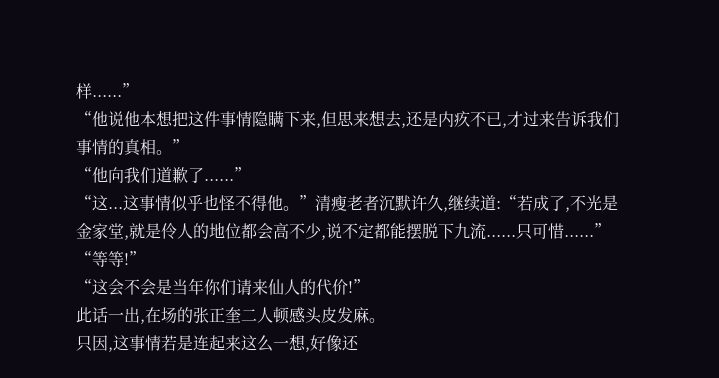样......”
“他说他本想把这件事情隐瞒下来,但思来想去,还是内疚不已,才过来告诉我们事情的真相。”
“他向我们道歉了......”
“这...这事情似乎也怪不得他。”清瘦老者沉默许久,继续道:“若成了,不光是金家堂,就是伶人的地位都会高不少,说不定都能摆脱下九流......只可惜......”
“等等!”
“这会不会是当年你们请来仙人的代价!”
此话一出,在场的张正奎二人顿感头皮发麻。
只因,这事情若是连起来这么一想,好像还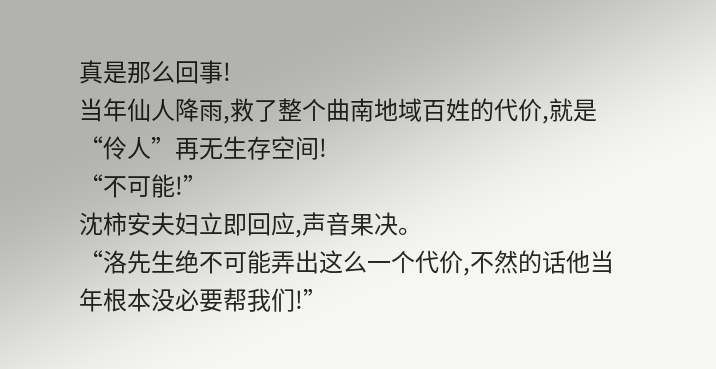真是那么回事!
当年仙人降雨,救了整个曲南地域百姓的代价,就是“伶人”再无生存空间!
“不可能!”
沈柿安夫妇立即回应,声音果决。
“洛先生绝不可能弄出这么一个代价,不然的话他当年根本没必要帮我们!”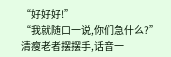“好好好!”
“我就随口一说,你们急什么?”
清瘦老者摆摆手,话音一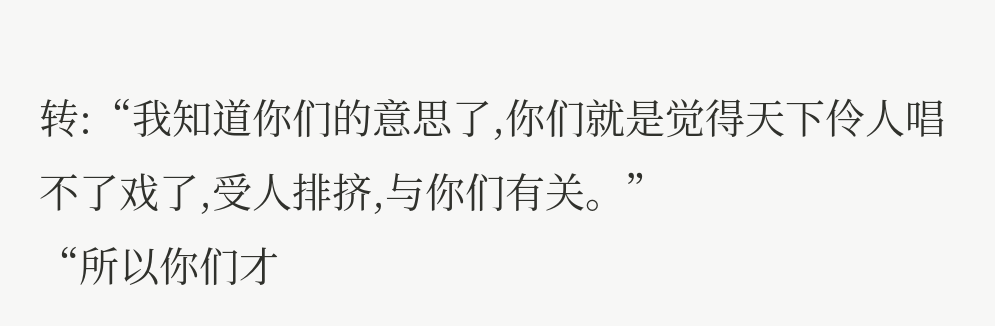转:“我知道你们的意思了,你们就是觉得天下伶人唱不了戏了,受人排挤,与你们有关。”
“所以你们才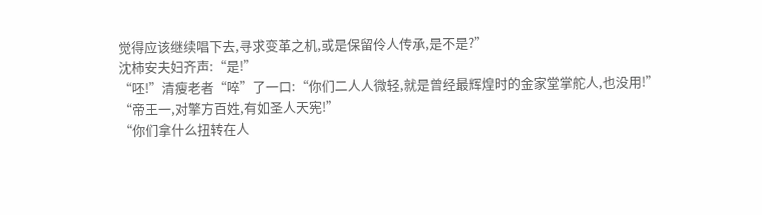觉得应该继续唱下去,寻求变革之机,或是保留伶人传承,是不是?”
沈柿安夫妇齐声:“是!”
“呸!”清瘦老者“啐”了一口:“你们二人人微轻,就是曾经最辉煌时的金家堂掌舵人,也没用!”
“帝王一,对擎方百姓,有如圣人天宪!”
“你们拿什么扭转在人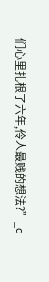们心里扎根了六年,伶人最贱的想法?”_c